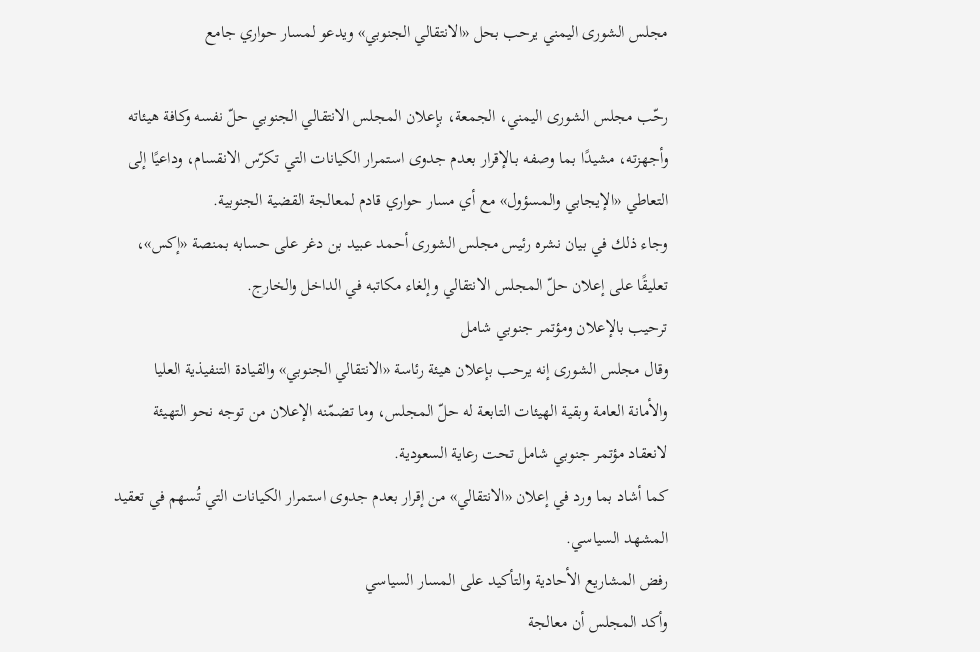مجلس الشورى اليمني يرحب بحل «الانتقالي الجنوبي» ويدعو لمسار حواري جامع

رحّب مجلس الشورى اليمني، الجمعة، بإعلان المجلس الانتقالي الجنوبي حلّ نفسه وكافة هيئاته وأجهزته، مشيدًا بما وصفه بـالإقرار بعدم جدوى استمرار الكيانات التي تكرّس الانقسام، وداعيًا إلى التعاطي «الإيجابي والمسؤول» مع أي مسار حواري قادم لمعالجة القضية الجنوبية.
وجاء ذلك في بيان نشره رئيس مجلس الشورى أحمد عبيد بن دغر على حسابه بمنصة «إكس»، تعليقًا على إعلان حلّ المجلس الانتقالي وإلغاء مكاتبه في الداخل والخارج.
ترحيب بالإعلان ومؤتمر جنوبي شامل
وقال مجلس الشورى إنه يرحب بإعلان هيئة رئاسة «الانتقالي الجنوبي» والقيادة التنفيذية العليا والأمانة العامة وبقية الهيئات التابعة له حلّ المجلس، وما تضمّنه الإعلان من توجه نحو التهيئة لانعقاد مؤتمر جنوبي شامل تحت رعاية السعودية.
كما أشاد بما ورد في إعلان «الانتقالي» من إقرار بعدم جدوى استمرار الكيانات التي تُسهم في تعقيد المشهد السياسي.
رفض المشاريع الأحادية والتأكيد على المسار السياسي
وأكد المجلس أن معالجة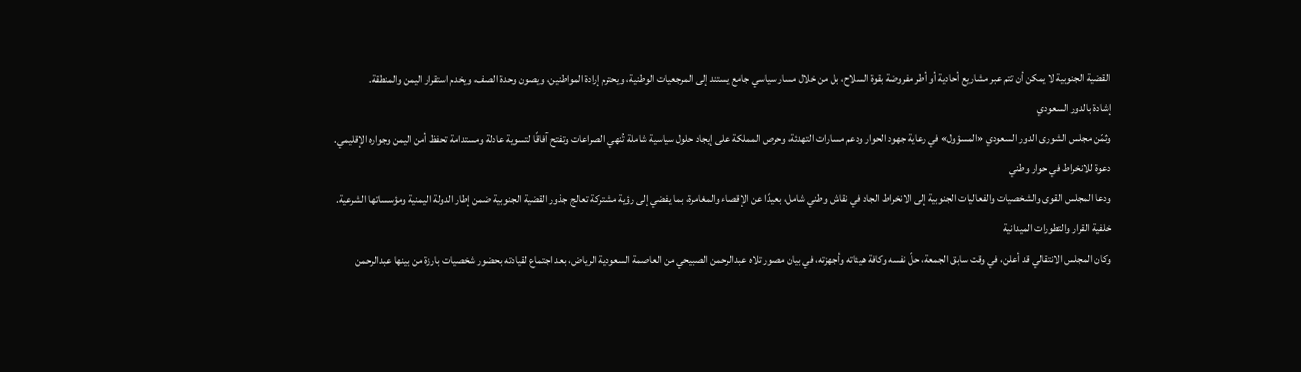القضية الجنوبية لا يمكن أن تتم عبر مشاريع أحادية أو أطر مفروضة بقوة السلاح، بل من خلال مسار سياسي جامع يستند إلى المرجعيات الوطنية، ويحترم إرادة المواطنين، ويصون وحدة الصف، ويخدم استقرار اليمن والمنطقة.
إشادة بالدور السعودي
وثمّن مجلس الشورى الدور السعودي «المسؤول» في رعاية جهود الحوار ودعم مسارات التهدئة، وحرص المملكة على إيجاد حلول سياسية شاملة تُنهي الصراعات وتفتح آفاقًا لتسوية عادلة ومستدامة تحفظ أمن اليمن وجواره الإقليمي.
دعوة للانخراط في حوار وطني
ودعا المجلس القوى والشخصيات والفعاليات الجنوبية إلى الانخراط الجاد في نقاش وطني شامل، بعيدًا عن الإقصاء والمغامرة، بما يفضي إلى رؤية مشتركة تعالج جذور القضية الجنوبية ضمن إطار الدولة اليمنية ومؤسساتها الشرعية.
خلفية القرار والتطورات الميدانية
وكان المجلس الانتقالي قد أعلن، في وقت سابق الجمعة، حلّ نفسه وكافة هيئاته وأجهزته، في بيان مصور تلاه عبدالرحمن الصبيحي من العاصمة السعودية الرياض، بعد اجتماع لقيادته بحضور شخصيات بارزة من بينها عبدالرحمن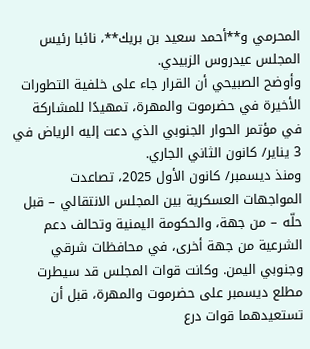المحرمي و**أحمد سعيد بن بريك**، نائبا رئيس المجلس عيدروس الزبيدي.
وأوضح الصبيحي أن القرار جاء على خلفية التطورات الأخيرة في حضرموت والمهرة، تمهيدًا للمشاركة في مؤتمر الحوار الجنوبي الذي دعت إليه الرياض في 3 يناير/ كانون الثاني الجاري.
ومنذ ديسمبر/ كانون الأول 2025، تصاعدت المواجهات العسكرية بين المجلس الانتقالي – قبل حلّه – من جهة، والحكومة اليمنية وتحالف دعم الشرعية من جهة أخرى، في محافظات شرقي وجنوبي اليمن. وكانت قوات المجلس قد سيطرت مطلع ديسمبر على حضرموت والمهرة، قبل أن تستعيدهما قوات درع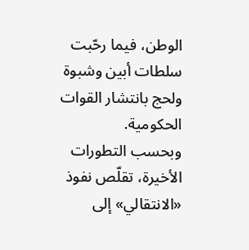الوطن، فيما رحّبت سلطات أبين وشبوة ولحج بانتشار القوات الحكومية.
وبحسب التطورات الأخيرة، تقلّص نفوذ «الانتقالي» إلى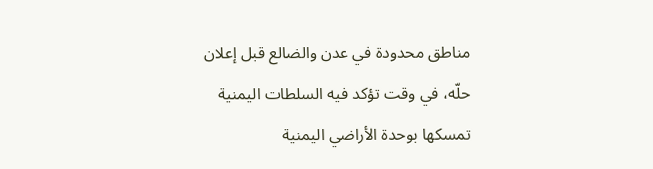مناطق محدودة في عدن والضالع قبل إعلان حلّه، في وقت تؤكد فيه السلطات اليمنية تمسكها بوحدة الأراضي اليمنية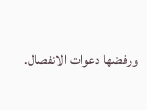ورفضها دعوات الانفصال.